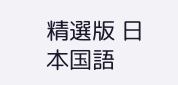精選版 日本国語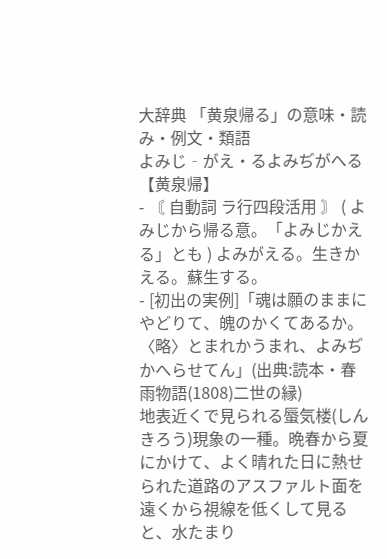大辞典 「黄泉帰る」の意味・読み・例文・類語
よみじ‐がえ・るよみぢがへる【黄泉帰】
- 〘 自動詞 ラ行四段活用 〙 ( よみじから帰る意。「よみじかえる」とも ) よみがえる。生きかえる。蘇生する。
- [初出の実例]「魂は願のままにやどりて、魄のかくてあるか。〈略〉とまれかうまれ、よみぢかへらせてん」(出典:読本・春雨物語(1808)二世の縁)
地表近くで見られる蜃気楼(しんきろう)現象の一種。晩春から夏にかけて、よく晴れた日に熱せられた道路のアスファルト面を遠くから視線を低くして見ると、水たまり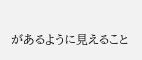があるように見えること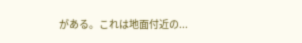がある。これは地面付近の...